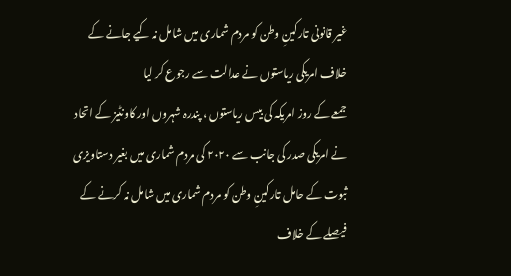غیر قانونی تارکینِ وطن کو مردم شماری میں شامل نہ کیے جانے کے خلاف امریکی ریاستوں نے عدالت سے رجوع کر لیا
جمعے کے روز امریکہ کی بیس ریاستوں ، پندرہ شہروں اور کاونٹیز کے اتحاد نے امریکی صدر کی جانب سے ۲۰۲۰ کی مردم شماری میں بغیر دستاویزی ثبوت کے حامل تارکینِ وطن کو مردم شماری میں شامل نہ کرنے کے فیصلے کے خلاف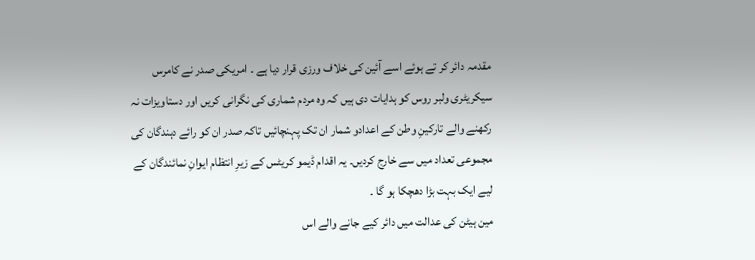مقدمہ دائر کر تے ہوئے اسے آئین کی خلاف ورزی قرار دیا ہے ۔ امریکی صدر نے کامرس سیکریٹری ولبر روس کو ہدایات دی ہیں کہ وہ مردم شماری کی نگرانی کریں اور دستاویزات نہ رکھنے والے تارکینِ وطن کے اعدادو شمار ان تک پہنچائیں تاکہ صدر ان کو رائے دہندگان کی مجموعی تعداد میں سے خارج کردیں۔ یہ اقدام ڈیمو کریٹس کے زیرِ انتظام ایوانِ نمائندگان کے لیے ایک بہت بڑا دھچکا ہو گا ۔
مین ہیٹن کی عدالت میں دائر کیے جانے والے اس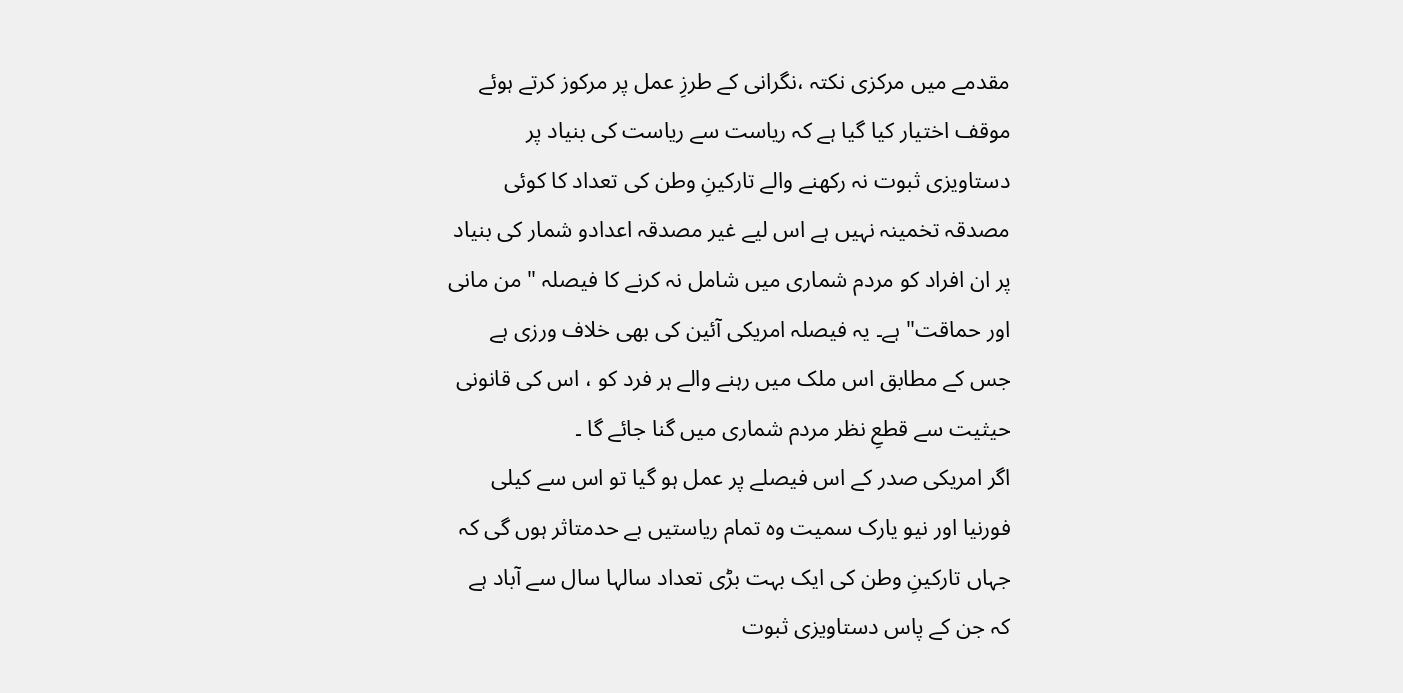مقدمے میں مرکزی نکتہ ،نگرانی کے طرزِ عمل پر مرکوز کرتے ہوئے موقف اختیار کیا گیا ہے کہ ریاست سے ریاست کی بنیاد پر دستاویزی ثبوت نہ رکھنے والے تارکینِ وطن کی تعداد کا کوئی مصدقہ تخمینہ نہیں ہے اس لیے غیر مصدقہ اعدادو شمار کی بنیاد پر ان افراد کو مردم شماری میں شامل نہ کرنے کا فیصلہ " من مانی اور حماقت" ہے۔ یہ فیصلہ امریکی آئین کی بھی خلاف ورزی ہے جس کے مطابق اس ملک میں رہنے والے ہر فرد کو ، اس کی قانونی حیثیت سے قطعِ نظر مردم شماری میں گنا جائے گا ۔
اگر امریکی صدر کے اس فیصلے پر عمل ہو گیا تو اس سے کیلی فورنیا اور نیو یارک سمیت وہ تمام ریاستیں بے حدمتاثر ہوں گی کہ جہاں تارکینِ وطن کی ایک بہت بڑی تعداد سالہا سال سے آباد ہے کہ جن کے پاس دستاویزی ثبوت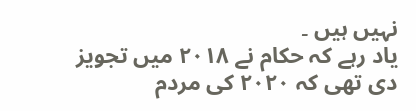نہیں ہیں ۔
یاد رہے کہ حکام نے ۲۰۱۸ میں تجویز دی تھی کہ ۲۰۲۰ کی مردم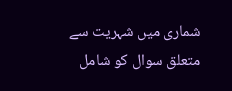شماری میں شہریت سے متعلق سوال کو شامل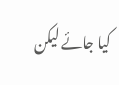کیا جائے لیکن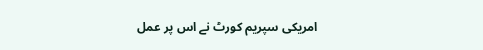امریکی سپریم کورٹ نے اس پر عمل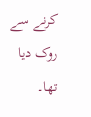کرنے سے روک دیا تھا۔